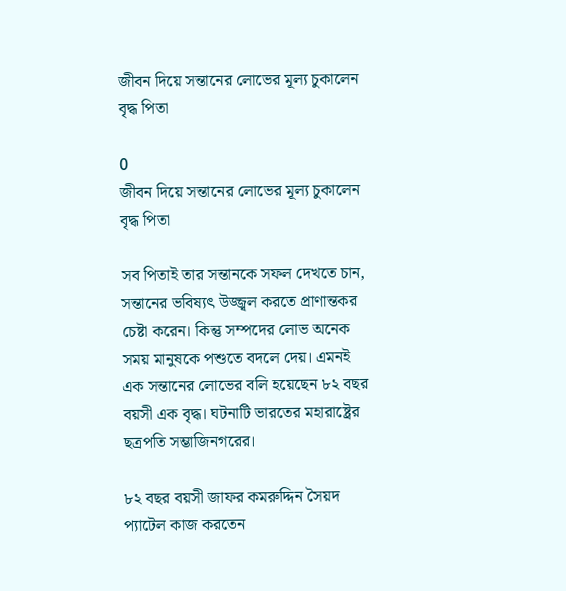জীবন দিয়ে সন্তানের লোভের মূল্য চুকালেন বৃদ্ধ পিতা

0
জীবন দিয়ে সন্তানের লোভের মূল্য চুকালেন বৃদ্ধ পিতা

সব পিতাই তার সন্তানকে সফল দেখতে চান, সন্তানের ভবিষ্যৎ উজ্জ্বল করতে প্রাণান্তকর চেষ্টা করেন। কিন্তু সম্পদের লোভ অনেক সময় মানুষকে পশুতে বদলে দেয়। এমনই এক সন্তানের লোভের বলি হয়েছেন ৮২ বছর বয়সী এক বৃদ্ধ। ঘটনাটি ভারতের মহারাষ্ট্রের ছত্রপতি সম্ভাজিনগরের।

৮২ বছর বয়সী জাফর কমরুদ্দিন সৈয়দ প্যাটেল কাজ করতেন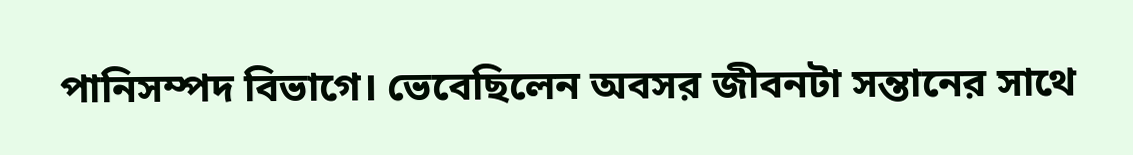পানিসম্পদ বিভাগে। ভেবেছিলেন অবসর জীবনটা সন্তানের সাথে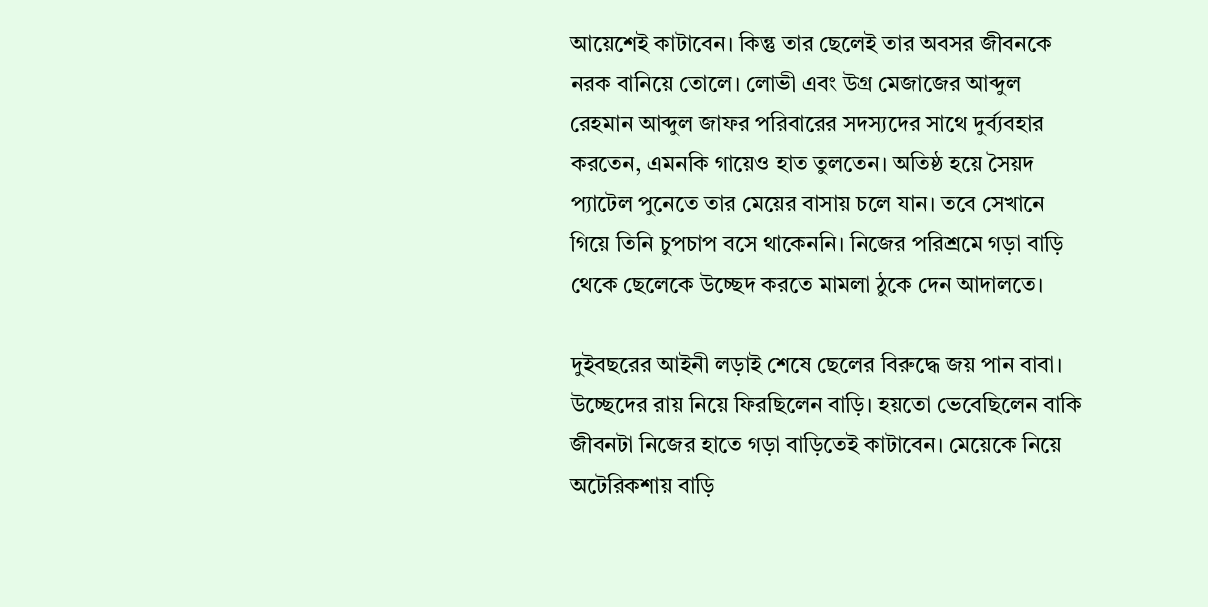আয়েশেই কাটাবেন। কিন্তু তার ছেলেই তার অবসর জীবনকে নরক বানিয়ে তোলে। লোভী এবং উগ্র মেজাজের আব্দুল রেহমান আব্দুল জাফর পরিবারের সদস্যদের সাথে দুর্ব্যবহার করতেন, এমনকি গায়েও হাত তুলতেন। অতিষ্ঠ হয়ে সৈয়দ প্যাটেল পুনেতে তার মেয়ের বাসায় চলে যান। তবে সেখানে গিয়ে তিনি চুপচাপ বসে থাকেননি। নিজের পরিশ্রমে গড়া বাড়ি থেকে ছেলেকে উচ্ছেদ করতে মামলা ঠুকে দেন আদালতে।

দুইবছরের আইনী লড়াই শেষে ছেলের বিরুদ্ধে জয় পান বাবা। উচ্ছেদের রায় নিয়ে ফিরছিলেন বাড়ি। হয়তো ভেবেছিলেন বাকি জীবনটা নিজের হাতে গড়া বাড়িতেই কাটাবেন। মেয়েকে নিয়ে অটেরিকশায় বাড়ি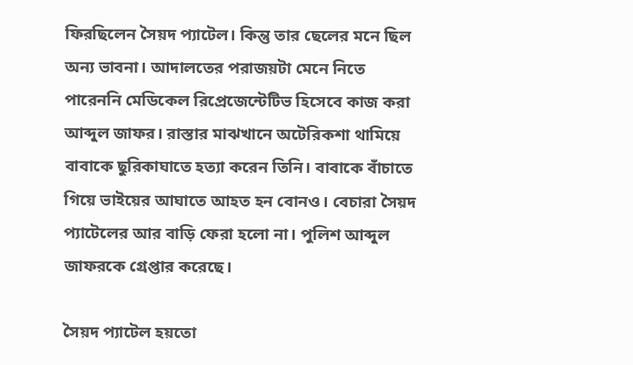ফিরছিলেন সৈয়দ প্যাটেল। কিন্তু তার ছেলের মনে ছিল অন্য ভাবনা। আদালতের পরাজয়টা মেনে নিতে পারেননি মেডিকেল রিপ্রেজেন্টেটিভ হিসেবে কাজ করা আব্দুল জাফর। রাস্তার মাঝখানে অটেরিকশা থামিয়ে বাবাকে ছুরিকাঘাতে হত্যা করেন তিনি। বাবাকে বাঁচাতে গিয়ে ভাইয়ের আঘাতে আহত হন বোনও। বেচারা সৈয়দ প্যাটেলের আর বাড়ি ফেরা হলো না। পুলিশ আব্দুল জাফরকে গ্রেপ্তার করেছে।

সৈয়দ প্যাটেল হয়তো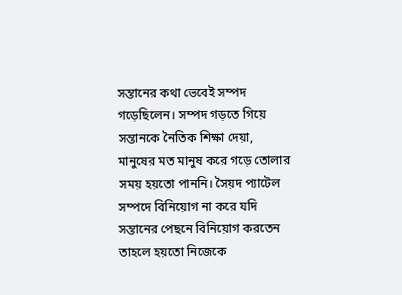সন্তানের কথা ভেবেই সম্পদ গড়েছিলেন। সম্পদ গড়তে গিয়ে সন্তানকে নৈতিক শিক্ষা দেয়া, মানুষের মত মানুষ করে গড়ে তোলার সময় হয়তো পাননি। সৈয়দ প্যাটেল সম্পদে বিনিয়োগ না করে যদি সন্তানের পেছনে বিনিয়োগ করতেন তাহলে হয়তো নিজেকে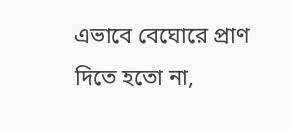এভাবে বেঘোরে প্রাণ দিতে হতো না,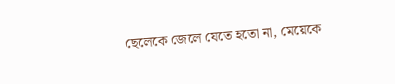ছেলেকে জেলে যেতে হতো না, মেয়েকে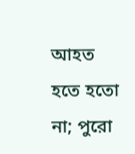আহত হতে হতো না; পুরো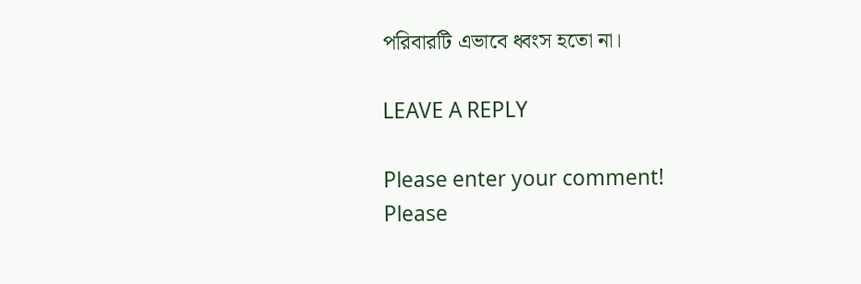পরিবারটি এভাবে ধ্বংস হতো না।

LEAVE A REPLY

Please enter your comment!
Please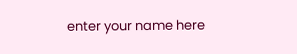enter your name here